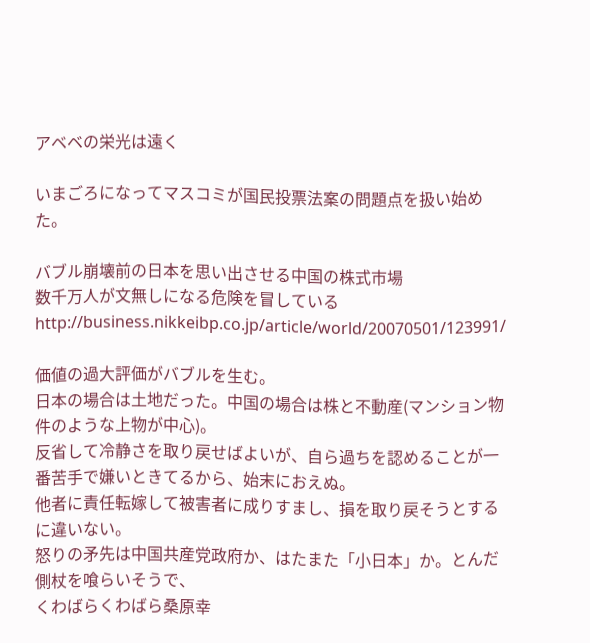アベベの栄光は遠く

いまごろになってマスコミが国民投票法案の問題点を扱い始めた。

バブル崩壊前の日本を思い出させる中国の株式市場
数千万人が文無しになる危険を冒している
http://business.nikkeibp.co.jp/article/world/20070501/123991/

価値の過大評価がバブルを生む。
日本の場合は土地だった。中国の場合は株と不動産(マンション物件のような上物が中心)。
反省して冷静さを取り戻せばよいが、自ら過ちを認めることが一番苦手で嫌いときてるから、始末におえぬ。
他者に責任転嫁して被害者に成りすまし、損を取り戻そうとするに違いない。
怒りの矛先は中国共産党政府か、はたまた「小日本」か。とんだ側杖を喰らいそうで、
くわばらくわばら桑原幸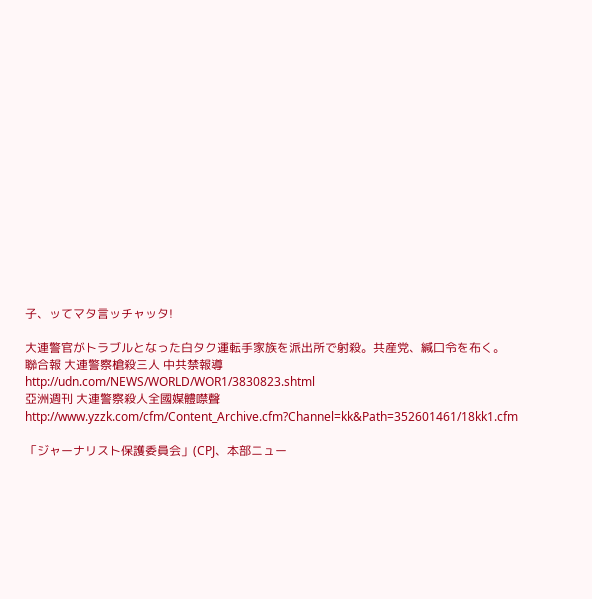子、ッてマタ言ッチャッタ!

大連警官がトラブルとなった白タク運転手家族を派出所で射殺。共産党、緘口令を布く。
聯合報 大連警察槍殺三人 中共禁報導
http://udn.com/NEWS/WORLD/WOR1/3830823.shtml
亞洲週刊 大連警察殺人全國媒體噤聲
http://www.yzzk.com/cfm/Content_Archive.cfm?Channel=kk&Path=352601461/18kk1.cfm

「ジャーナリスト保護委員会」(CPJ、本部ニュー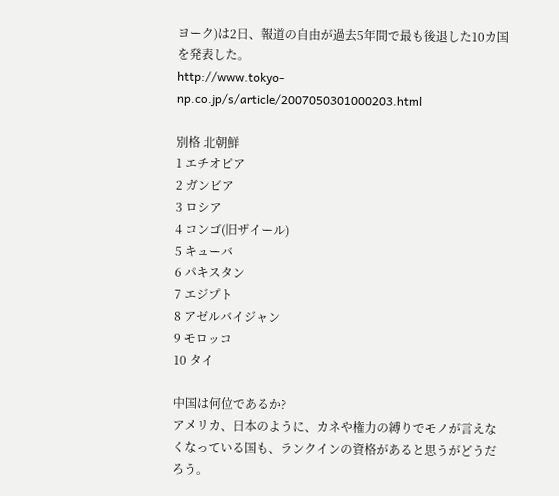ヨーク)は2日、報道の自由が過去5年間で最も後退した10カ国を発表した。
http://www.tokyo-np.co.jp/s/article/2007050301000203.html

別格 北朝鮮
1 エチオピア
2 ガンビア
3 ロシア
4 コンゴ(旧ザイール)
5 キューバ
6 パキスタン
7 エジプト
8 アゼルバイジャン
9 モロッコ
10 タイ

中国は何位であるか?
アメリカ、日本のように、カネや権力の縛りでモノが言えなくなっている国も、ランクインの資格があると思うがどうだろう。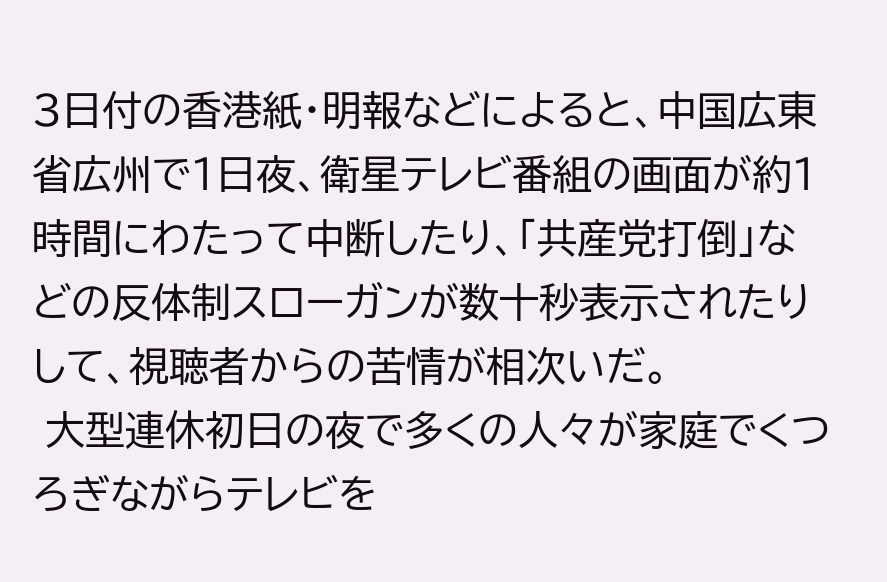3日付の香港紙・明報などによると、中国広東省広州で1日夜、衛星テレビ番組の画面が約1時間にわたって中断したり、「共産党打倒」などの反体制スローガンが数十秒表示されたりして、視聴者からの苦情が相次いだ。
 大型連休初日の夜で多くの人々が家庭でくつろぎながらテレビを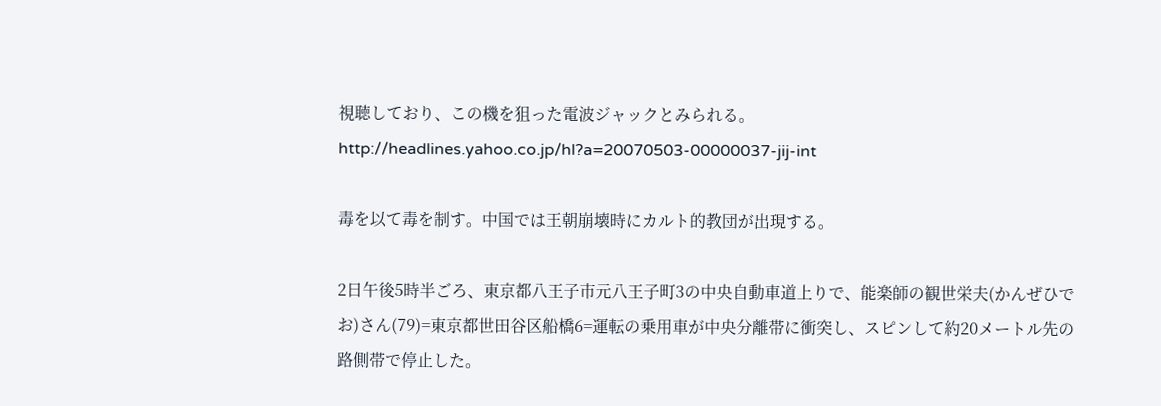視聴しており、この機を狙った電波ジャックとみられる。
http://headlines.yahoo.co.jp/hl?a=20070503-00000037-jij-int

毒を以て毒を制す。中国では王朝崩壊時にカルト的教団が出現する。

2日午後5時半ごろ、東京都八王子市元八王子町3の中央自動車道上りで、能楽師の観世栄夫(かんぜひでお)さん(79)=東京都世田谷区船橋6=運転の乗用車が中央分離帯に衝突し、スピンして約20メートル先の路側帯で停止した。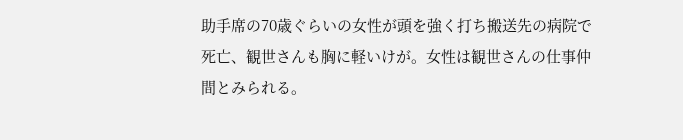助手席の70歳ぐらいの女性が頭を強く打ち搬送先の病院で死亡、観世さんも胸に軽いけが。女性は観世さんの仕事仲間とみられる。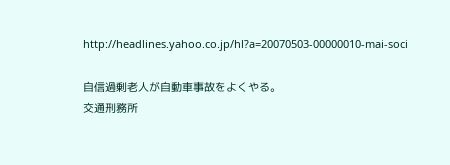http://headlines.yahoo.co.jp/hl?a=20070503-00000010-mai-soci

自信過剰老人が自動車事故をよくやる。
交通刑務所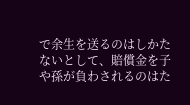で余生を送るのはしかたないとして、賠償金を子や孫が負わされるのはた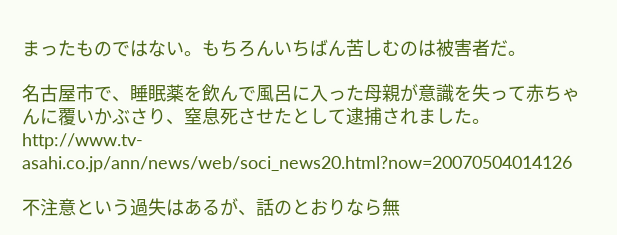まったものではない。もちろんいちばん苦しむのは被害者だ。

名古屋市で、睡眠薬を飲んで風呂に入った母親が意識を失って赤ちゃんに覆いかぶさり、窒息死させたとして逮捕されました。
http://www.tv-asahi.co.jp/ann/news/web/soci_news20.html?now=20070504014126

不注意という過失はあるが、話のとおりなら無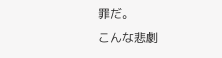罪だ。
こんな悲劇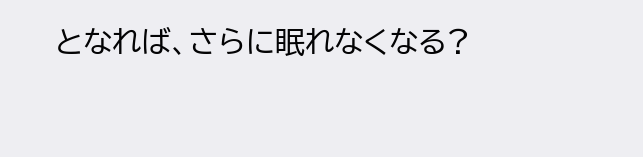となれば、さらに眠れなくなる?